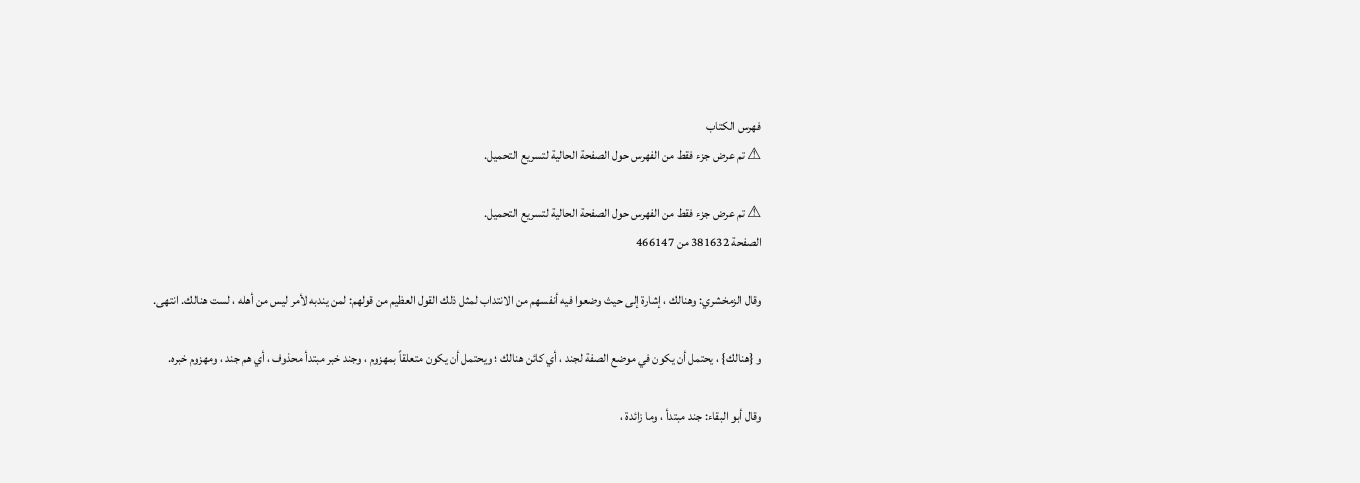فهرس الكتاب
⚠ تم عرض جزء فقط من الفهرس حول الصفحة الحالية لتسريع التحميل.

⚠ تم عرض جزء فقط من الفهرس حول الصفحة الحالية لتسريع التحميل.
الصفحة 381632 من 466147

وقال الزمخشري: وهنالك ، إشارة إلى حيث وضعوا فيه أنفسهم من الانتداب لمثل ذلك القول العظيم من قولهم: لمن يندبه لأمر ليس من أهله ، لست هنالك. انتهى.

و {هنالك} ، يحتمل أن يكون في موضع الصفة لجند ، أي كائن هنالك ؛ ويحتمل أن يكون متعلقاً بمهزوم ، وجند خبر مبتدأ محذوف ، أي هم جند ، ومهزوم خبره.

وقال أبو البقاء: جند مبتدأ ، وما زائدة ،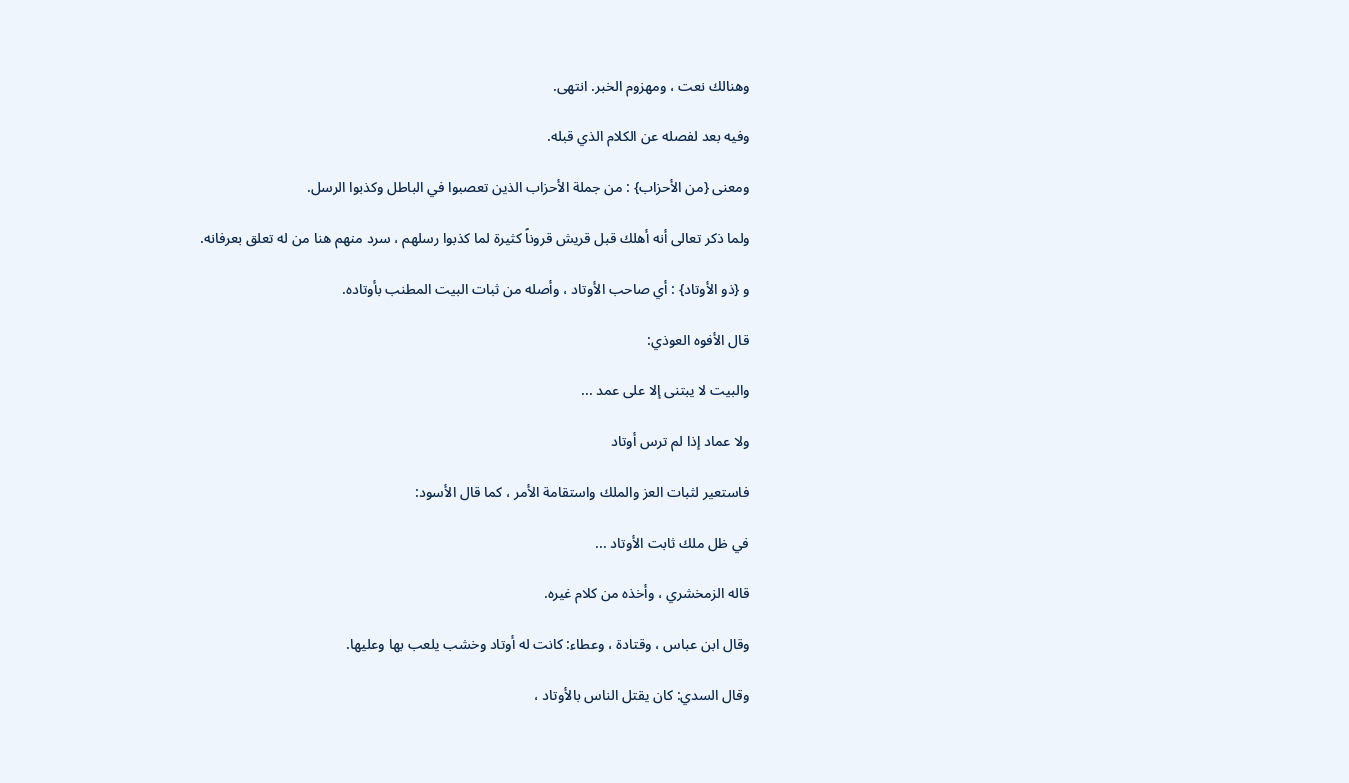وهنالك نعت ، ومهزوم الخبر. انتهى.

وفيه بعد لفصله عن الكلام الذي قبله.

ومعنى {من الأحزاب} : من جملة الأحزاب الذين تعصبوا في الباطل وكذبوا الرسل.

ولما ذكر تعالى أنه أهلك قبل قريش قروناً كثيرة لما كذبوا رسلهم ، سرد منهم هنا من له تعلق بعرفانه.

و {ذو الأوتاد} : أي صاحب الأوتاد ، وأصله من ثبات البيت المطنب بأوتاده.

قال الأفوه العوذي:

والبيت لا يبتنى إلا على عمد ...

ولا عماد إذا لم ترس أوتاد

فاستعير لثبات العز والملك واستقامة الأمر ، كما قال الأسود:

في ظل ملك ثابت الأوتاد ...

قاله الزمخشري ، وأخذه من كلام غيره.

وقال ابن عباس ، وقتادة ، وعطاء: كانت له أوتاد وخشب يلعب بها وعليها.

وقال السدي: كان يقتل الناس بالأوتاد ،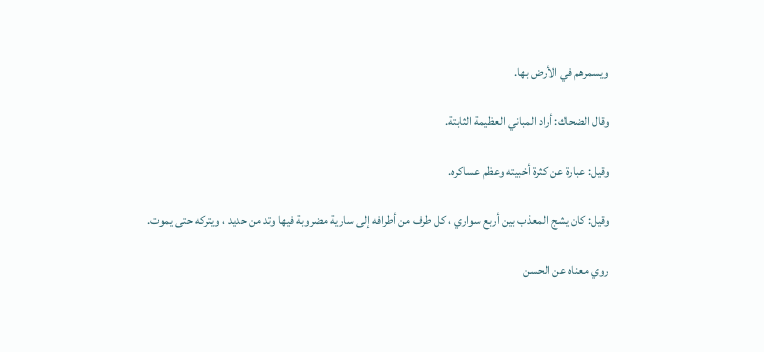ويسمرهم في الأرض بها.

وقال الضحاك: أراد المباني العظيمة الثابتة.

وقيل: عبارة عن كثرة أخبيته وعظم عساكره.

وقيل: كان يشج المعذب بين أربع سواري ، كل طرف من أطرافه إلى سارية مضروبة فيها وتد من حديد ، ويتركه حتى يموت.

روي معناه عن الحسن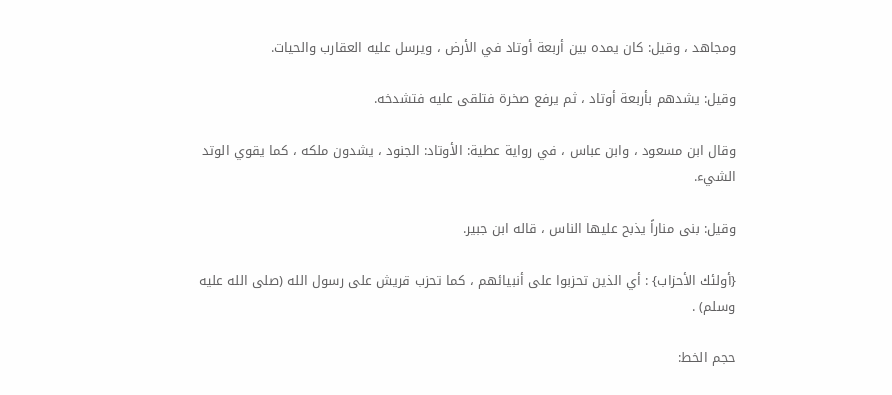ومجاهد ، وقيل: كان يمده بين أربعة أوتاد في الأرض ، ويرسل عليه العقارب والحيات.

وقيل: يشدهم بأربعة أوتاد ، ثم يرفع صخرة فتلقى عليه فتشدخه.

وقال ابن مسعود ، وابن عباس ، في رواية عطية: الأوتاد: الجنود ، يشدون ملكه ، كما يقوي الوتد الشيء.

وقيل: بنى مناراً يذبح عليها الناس ، قاله ابن جبير.

{أولئك الأحزاب} : أي الذين تحزبوا على أنبيائهم ، كما تحزب قريش على رسول الله (صلى الله عليه وسلم) .

حجم الخط: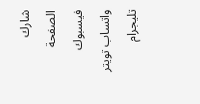شارك الصفحة
فيسبوك واتساب تويتر تليجرام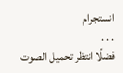انستجرام
. . .
فضلًا انتظر تحميل الصوت